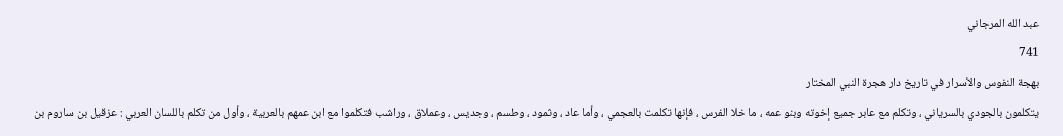عبد الله المرجاني
741
بهجة النفوس والأسرار في تاريخ دار هجرة النبي المختار
يتكلمون بالجودي بالسرياني ، وتكلم مع عابر جميع إخوته وبنو عمه ، ما خلا الفرس ، فإنها تكلمت بالعجمي ، وأما عاد ، وثمود ، وطسم ، وجديس ، وعملاق ، وراشب فتكلموا مع ابن عمهم بالعربية ، وأول من تكلم باللسان العربي : عزقيل بن ساروم بن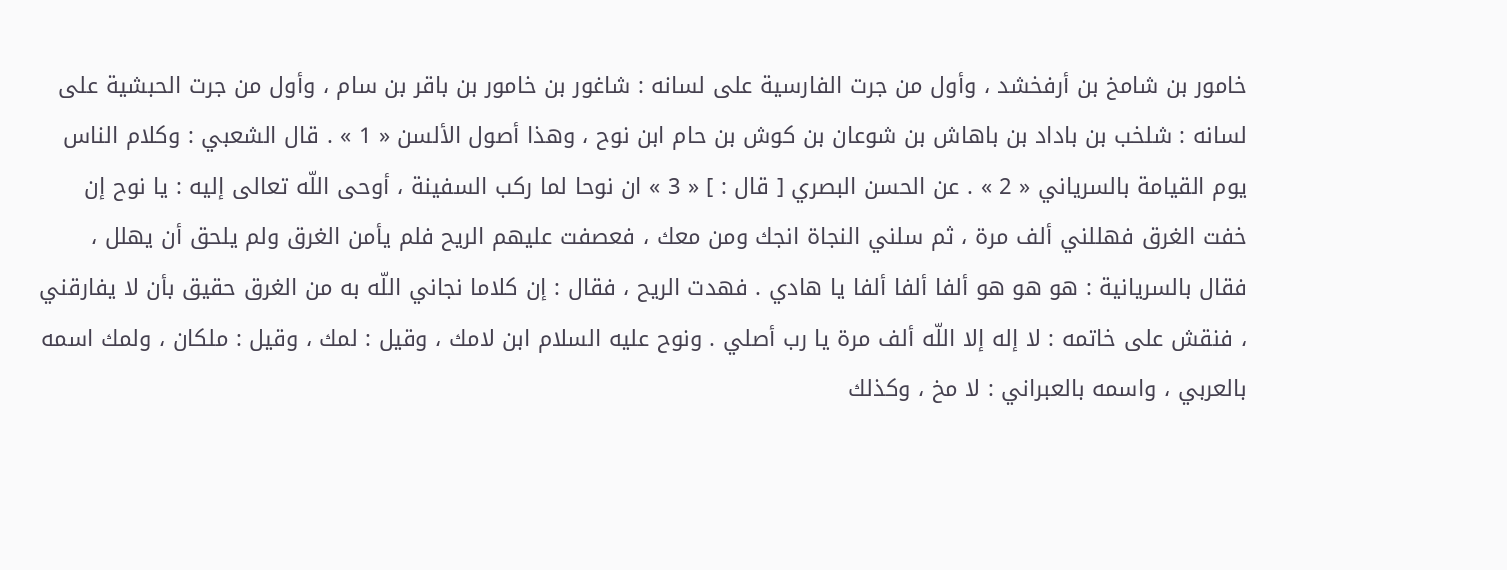خامور بن شامخ بن أرفخشد ، وأول من جرت الفارسية على لسانه : شاغور بن خامور بن باقر بن سام ، وأول من جرت الحبشية على لسانه : شلخب بن باداد بن باهاش بن شوعان بن كوش بن حام ابن نوح ، وهذا أصول الألسن « 1 » . قال الشعبي : وكلام الناس يوم القيامة بالسرياني « 2 » . عن الحسن البصري [ قال : ] « 3 » ان نوحا لما ركب السفينة ، أوحى اللّه تعالى إليه : يا نوح إن خفت الغرق فهللني ألف مرة ، ثم سلني النجاة انجك ومن معك ، فعصفت عليهم الريح فلم يأمن الغرق ولم يلحق أن يهلل ، فقال بالسريانية : هو هو هو ألفا ألفا ألفا يا هادي . فهدت الريح ، فقال : إن كلاما نجاني اللّه به من الغرق حقيق بأن لا يفارقني ، فنقش على خاتمه : لا إله إلا اللّه ألف مرة يا رب أصلي . ونوح عليه السلام ابن لامك ، وقيل : لمك ، وقيل : ملكان ، ولمك اسمه بالعربي ، واسمه بالعبراني : لا مخ ، وكذلك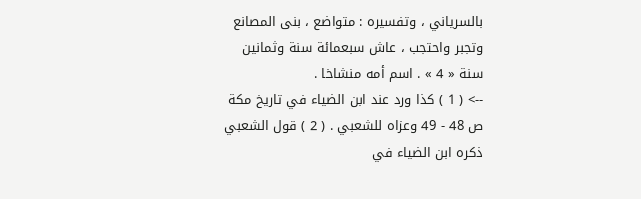بالسرياني ، وتفسيره : متواضع ، بنى المصانع وتجبر واحتجب ، عاش سبعمائة سنة وثمانين سنة « 4 » . اسم أمه منشاخا .
--> ( 1 ) كذا ورد عند ابن الضياء في تاريخ مكة ص 48 - 49 وعزاه للشعبي . ( 2 ) قول الشعبي ذكره ابن الضياء في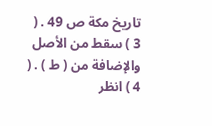تاريخ مكة ص 49 . ( 3 ) سقط من الأصل والإضافة من ( ط ) . ( 4 ) انظر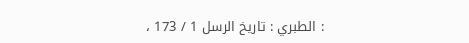: الطبري : تاريخ الرسل 1 / 173 ،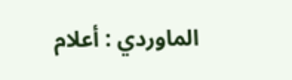الماوردي : أعلام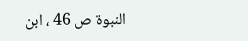النبوة ص 46 ، ابن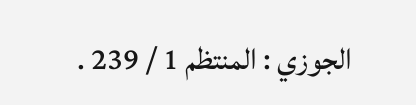الجوزي : المنتظم 1 / 239 .